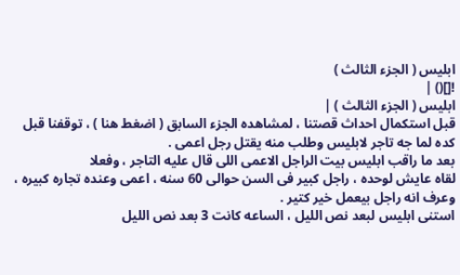ابليس ( الجزء الثالث )
![]() |
ابليس ( الجزء الثالث ) |
قبل استكمال احداث قصتنا ، لمشاهده الجزء السابق ( اضغط هنا ) ، توقفنا قبل كده لما جه تاجر لابليس وطلب منه يقتل رجل اعمى .
بعد ما راقب ابليس بيت الراجل الاعمى اللى قال عليه التاجر ، وفعلا
لقاه عايش لوحده ، راجل كبير فى السن حوالى 60 سنه ، اعمى وعنده تجاره كبيره ،
وعرف انه راجل بيعمل خير كتير .
استنى ابليس لبعد نص الليل ، الساعه كانت 3 بعد نص الليل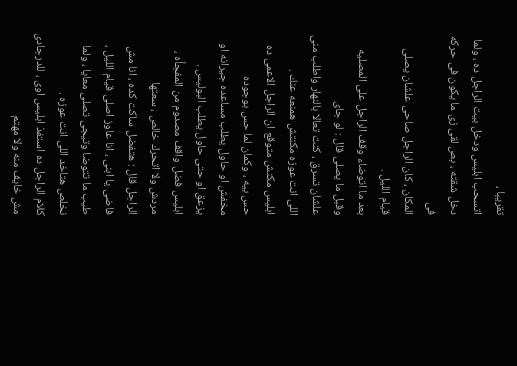تقريبا ،
اتسحب ابليس ودخل بيت الراجل ده ، ولما دخل شقته ، بص لقى زى ما يكون فى حركه فى
المكان ، كان الراجل صاحى علشان يصلى قيام الليل .
بعد ما اتوضاء وقف الراجل على المصليه وقبل ما يصلى قال : لو جاى
علشان تسرق ، كنت تعالا بالنهار واطلب منى اللى انت عوزه مكنتش همنعه عنك .
ابليس مكنش متوقع ان الراجل الاعمى ده حس بيه ، وكمان لما حس بوجوده
مخفش او حاول يطلب مساعده جيرانه او يزعق او حتى حاول يطلب البوليس .
ابليس فضل واقف مصدوم من المفجأه ، مردش ولا اتحرك خالص ، سعتها
الراجل قال : هتفضل ساكت كده ، انا مش فاضى يا ابنى ، انا عاوز اصلى قيام الليل ،
طيب ما تتوضا وتيجى تصلى معايا ، ولما نخلص هتاخد اللى انت عوزه .
كلام الراجل ده استفذ ابليس اوى ، للدرجادى مش خايف منه ولا مهتم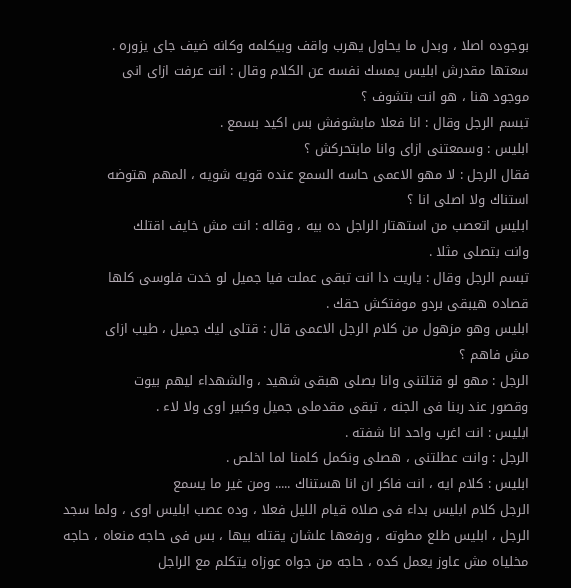بوجوده اصلا ، وبدل ما يحاول يهرب واقف وبيكلمه وكانه ضيف جاى يزوره .
سعتها مقدرش ابليس يمسك نفسه عن الكلام وقال : انت عرفت ازاى انى
موجود هنا ، هو انت بتشوف ؟
تبسم الرجل وقال : انا فعلا مابشوفش بس اكيد بسمع .
ابليس : وسمعتنى ازاى وانا مابتحركش ؟
فقال الرجل : لا مهو الاعمى حاسه السمع عنده قويه شويه ، المهم هتوضه
استناك ولا اصلى انا ؟
ابليس اتعصب من استهتار الراجل ده بيه ، وقاله : انت مش خايف اقتلك
وانت بتصلى مثلا .
تبسم الرجل وقال : ياريت دا انت تبقى عملت فيا جميل لو خدت فلوسى كلها
قصاده هيبقى بردو موفتكش حقك .
ابليس وهو مزهول من كلام الرجل الاعمى قال : قتلى ليك جميل ، طيب ازاى
مش فاهم ؟
الرجل : مهو لو قتلتنى وانا بصلى هبقى شهيد ، والشهداء ليهم بيوت
وقصور عند ربنا فى الجنه ، تبقى مقدملى جميل وكبير اوى ولا لاء .
ابليس : انت اغرب واحد انا شفته .
الرجل : وانت عطلتنى ، هصلى ونكمل كلمنا لما اخلص .
ابليس : كلام ايه ، انت فاكر ان انا هستناك ..... ومن غير ما يسمع
الرجل كلام ابليس بداء فى صلاه قيام الليل فعلا ، وده عصب ابليس اوى ، ولما سجد
الرجل ، ابليس طلع مطوته ، ورفعها علشان يقتله بيها ، بس فى حاجه منعاه ، حاجه
مخلياه مش عاوز يعمل كده ، حاجه من جواه عوزاه يتكلم مع الراجل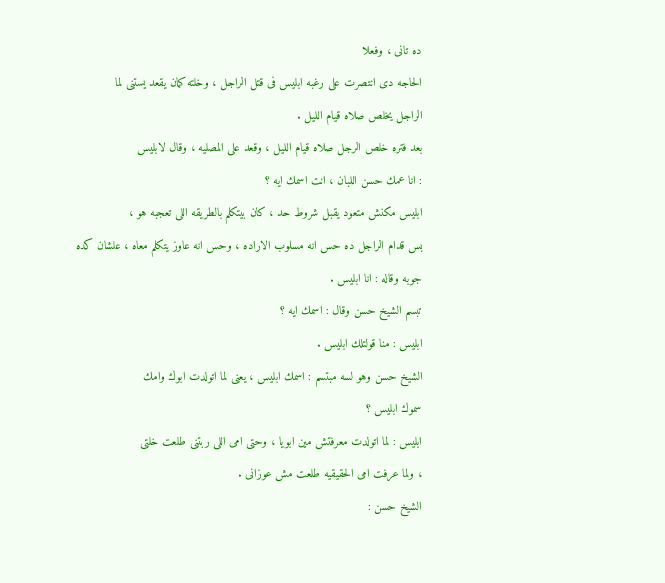ده تانى ، وفعلا
الحاجه دى انتصرت على رغبه ابليس فى قتل الراجل ، وخلته كمان يقعد يستنى لما
الراجل يخلص صلاه قيام الليل .
بعد فتره خلص الرجل صلاه قيام الليل ، وقعد على المصليه ، وقال لابليس
: انا عمك حسن اللبان ، انت اسمك ايه ؟
ابليس مكنش متعود يقبل شروط حد ، كان بيتكلم بالطريقه اللى تعجبه هو ،
بس قدام الراجل ده حس انه مسلوب الاراده ، وحس انه عاوز يتكلم معاه ، علشان كده
جوبه وقاله : انا ابليس .
تبسم الشيخ حسن وقال : اسمك ايه ؟
ابليس : منا قولتلك ابليس .
الشيخ حسن وهو لسه مبتسم : اسمك ابليس ، يعنى لما اتولدت ابوك وامك
سموك ابليس ؟
ابليس : لما اتولدت معرفتش مين ابويا ، وحتى امى اللى ربتنى طلعت خلتى
، ولما عرفت امى الحقيقيه طلعت مش عوزانى .
الشيخ حسن :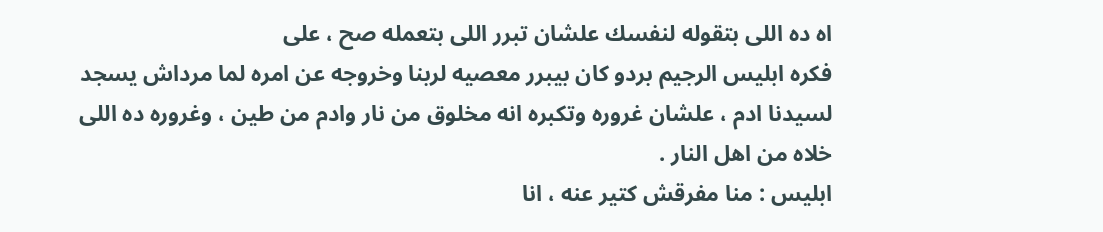اه ده اللى بتقوله لنفسك علشان تبرر اللى بتعمله صح ، على
فكره ابليس الرجيم بردو كان بيبرر معصيه لربنا وخروجه عن امره لما مرداش يسجد
لسيدنا ادم ، علشان غروره وتكبره انه مخلوق من نار وادم من طين ، وغروره ده اللى
خلاه من اهل النار .
ابليس : منا مفرقش كتير عنه ، انا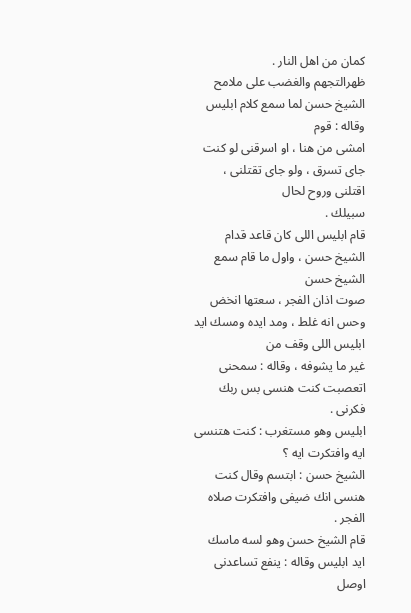كمان من اهل النار .
ظهرالتجهم والغضب على ملامح الشيخ حسن لما سمع كلام ابليس وقاله : قوم
امشى من هنا ، او اسرقنى لو كنت جاى تسرق ، ولو جاى تقتلنى ، اقتلنى وروح لحال
سبيلك .
قام ابليس اللى كان قاعد قدام الشيخ حسن ، واول ما قام سمع الشيخ حسن
صوت اذان الفجر ، سعتها انخض وحس انه غلط ، ومد ايده ومسك ايد ابليس اللى وقف من
غير ما يشوفه ، وقاله : سمحنى اتعصبت كنت هنسى بس ربك فكرنى .
ابليس وهو مستغرب : كنت هتنسى ايه وافتكرت ايه ؟
الشيخ حسن : ابتسم وقال كنت هنسى انك ضيفى وافتكرت صلاه الفجر .
قام الشيخ حسن وهو لسه ماسك ايد ابليس وقاله : ينفع تساعدنى اوصل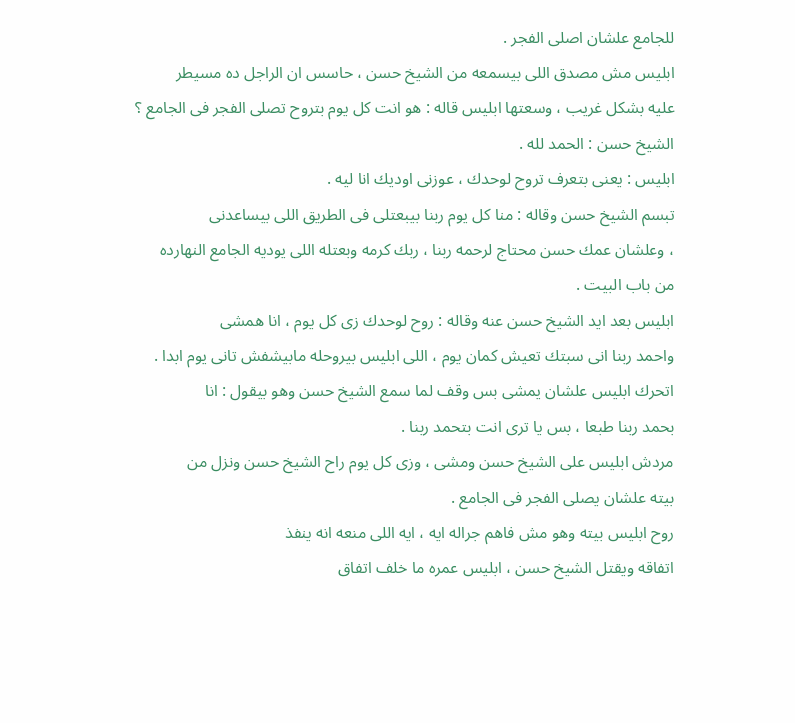للجامع علشان اصلى الفجر .
ابليس مش مصدق اللى بيسمعه من الشيخ حسن ، حاسس ان الراجل ده مسيطر
عليه بشكل غريب ، وسعتها ابليس قاله : هو انت كل يوم بتروح تصلى الفجر فى الجامع ؟
الشيخ حسن : الحمد لله .
ابليس : يعنى بتعرف تروح لوحدك ، عوزنى اوديك انا ليه .
تبسم الشيخ حسن وقاله : منا كل يوم ربنا بيبعتلى فى الطريق اللى بيساعدنى
، وعلشان عمك حسن محتاج لرحمه ربنا ، ربك كرمه وبعتله اللى يوديه الجامع النهارده
من باب البيت .
ابليس بعد ايد الشيخ حسن عنه وقاله : روح لوحدك زى كل يوم ، انا همشى
واحمد ربنا انى سبتك تعيش كمان يوم ، اللى ابليس بيروحله مابيشفش تانى يوم ابدا .
اتحرك ابليس علشان يمشى بس وقف لما سمع الشيخ حسن وهو بيقول : انا
بحمد ربنا طبعا ، بس يا ترى انت بتحمد ربنا .
مردش ابليس على الشيخ حسن ومشى ، وزى كل يوم راح الشيخ حسن ونزل من
بيته علشان يصلى الفجر فى الجامع .
روح ابليس بيته وهو مش فاهم جراله ايه ، ايه اللى منعه انه ينفذ
اتفاقه ويقتل الشيخ حسن ، ابليس عمره ما خلف اتفاق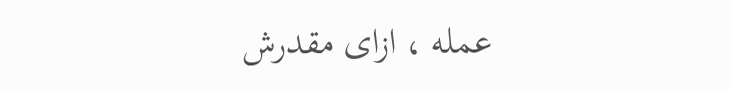عمله ، ازاى مقدرش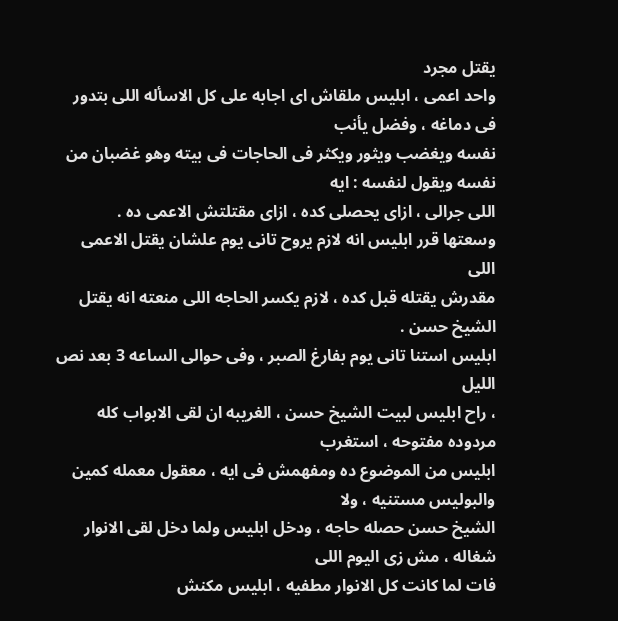يقتل مجرد
واحد اعمى ، ابليس ملقاش اى اجابه على كل الاسأله اللى بتدور فى دماغه ، وفضل يأنب
نفسه ويغضب ويثور ويكثر فى الحاجات فى بيته وهو غضبان من نفسه ويقول لنفسه : ايه
اللى جرالى ، ازاى يحصلى كده ، ازاى مقتلتش الاعمى ده .
وسعتها قرر ابليس انه لازم يروح تانى يوم علشان يقتل الاعمى اللى
مقدرش يقتله قبل كده ، لازم يكسر الحاجه اللى منعته انه يقتل الشيخ حسن .
ابليس استنا تانى يوم بفارغ الصبر ، وفى حوالى الساعه 3 بعد نص الليل
، راح ابليس لبيت الشيخ حسن ، الغريبه ان لقى الابواب كله مردوده مفتوحه ، استغرب
ابليس من الموضوع ده ومفهمش فى ايه ، معقول معمله كمين والبوليس مستنيه ، ولا
الشيخ حسن حصله حاجه ، ودخل ابليس ولما دخل لقى الانوار شغاله ، مش زى اليوم اللى
فات لما كانت كل الانوار مطفيه ، ابليس مكنش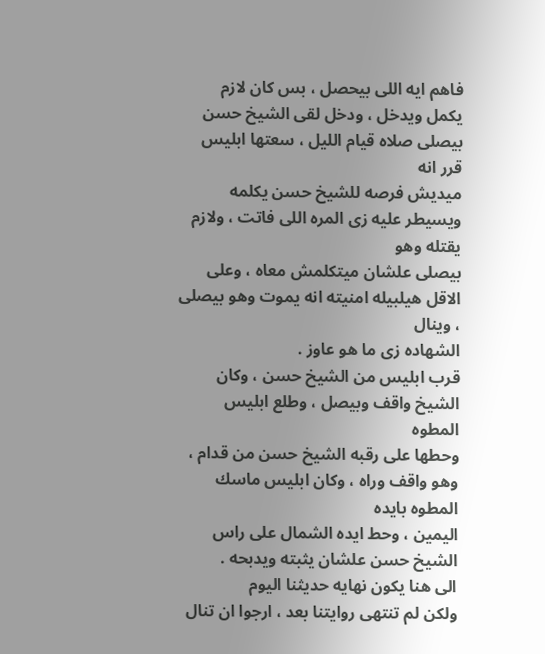فاهم ايه اللى بيحصل ، بس كان لازم
يكمل ويدخل ، ودخل لقى الشيخ حسن بيصلى صلاه قيام الليل ، سعتها ابليس قرر انه
ميديش فرصه للشيخ حسن يكلمه ويسيطر عليه زى المره اللى فاتت ، ولازم يقتله وهو
بيصلى علشان ميتكلمش معاه ، وعلى الاقل هيلبيله امنيته انه يموت وهو بيصلى ، وينال
الشهاده زى ما هو عاوز .
قرب ابليس من الشيخ حسن ، وكان الشيخ واقف وبيصل ، وطلع ابليس المطوه
وحطها على رقبه الشيخ حسن من قدام ، وهو واقف وراه ، وكان ابليس ماسك المطوه بايده
اليمين ، وحط ايده الشمال على راس الشيخ حسن علشان يثبته ويدبحه .
الى هنا يكون نهايه حديثنا اليوم
ولكن لم تنتهى روايتنا بعد ، ارجوا ان تنال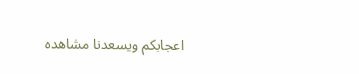اعجابكم ويسعدنا مشاهده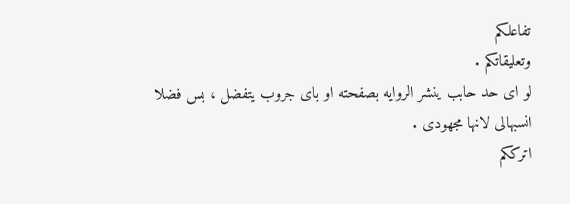تفاعلكم
وتعليقاتكم .
لو اى حد حابب ينشر الروايه بصفحته او باى جروب يتفضل ، بس فضلا
انسبهالى لانها مجهودى .
اترككم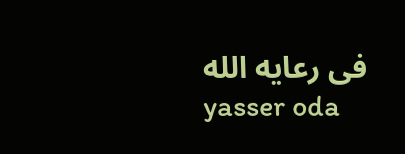فى رعايه الله
yasser oda